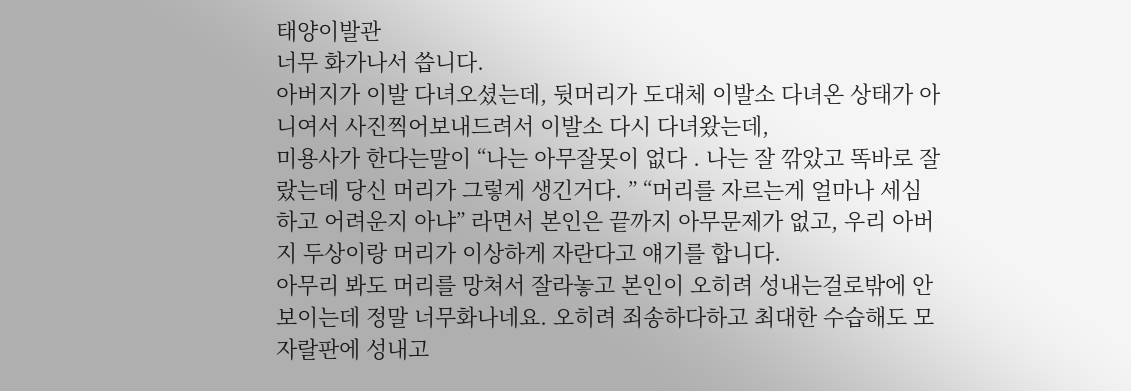태양이발관
너무 화가나서 씁니다.
아버지가 이발 다녀오셨는데, 뒷머리가 도대체 이발소 다녀온 상태가 아니여서 사진찍어보내드려서 이발소 다시 다녀왔는데,
미용사가 한다는말이 “나는 아무잘못이 없다 . 나는 잘 깎았고 똑바로 잘랐는데 당신 머리가 그렇게 생긴거다. ” “머리를 자르는게 얼마나 세심하고 어려운지 아냐” 라면서 본인은 끝까지 아무문제가 없고, 우리 아버지 두상이랑 머리가 이상하게 자란다고 얘기를 합니다.
아무리 봐도 머리를 망쳐서 잘라놓고 본인이 오히려 성내는걸로밖에 안보이는데 정말 너무화나네요. 오히려 죄송하다하고 최대한 수습해도 모자랄판에 성내고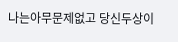나는아무문제없고 당신두상이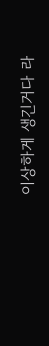이상하게 생긴거다 라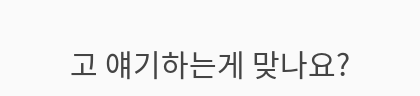고 얘기하는게 맞나요?